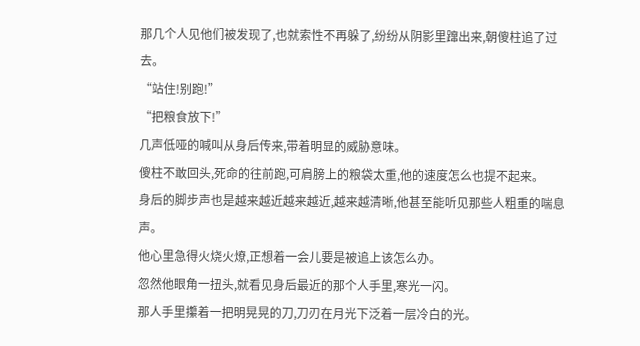那几个人见他们被发现了,也就索性不再躲了,纷纷从阴影里蹿出来,朝傻柱追了过去。
“站住!别跑!”
“把粮食放下!”
几声低哑的喊叫从身后传来,带着明显的威胁意味。
傻柱不敢回头,死命的往前跑,可肩膀上的粮袋太重,他的速度怎么也提不起来。
身后的脚步声也是越来越近越来越近,越来越清晰,他甚至能听见那些人粗重的喘息声。
他心里急得火烧火燎,正想着一会儿要是被追上该怎么办。
忽然他眼角一扭头,就看见身后最近的那个人手里,寒光一闪。
那人手里攥着一把明晃晃的刀,刀刃在月光下泛着一层冷白的光。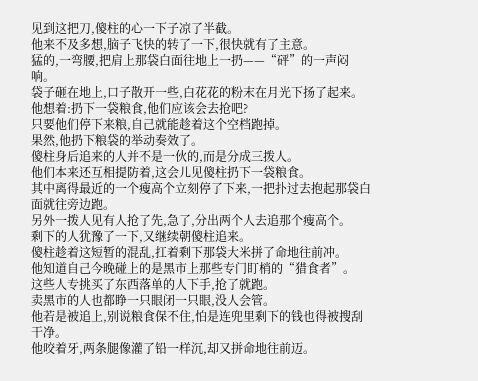见到这把刀,傻柱的心一下子凉了半截。
他来不及多想,脑子飞快的转了一下,很快就有了主意。
猛的,一弯腰,把肩上那袋白面往地上一扔——“砰”的一声闷响。
袋子砸在地上,口子散开一些,白花花的粉末在月光下扬了起来。
他想着:扔下一袋粮食,他们应该会去抢吧?
只要他们停下来粮,自己就能趁着这个空档跑掉。
果然,他扔下粮袋的举动奏效了。
傻柱身后追来的人并不是一伙的,而是分成三拨人。
他们本来还互相提防着,这会儿见傻柱扔下一袋粮食。
其中离得最近的一个瘦高个立刻停了下来,一把扑过去抱起那袋白面就往旁边跑。
另外一拨人见有人抢了先,急了,分出两个人去追那个瘦高个。
剩下的人犹豫了一下,又继续朝傻柱追来。
傻柱趁着这短暂的混乱,扛着剩下那袋大米拼了命地往前冲。
他知道自己今晚碰上的是黑市上那些专门盯梢的“猎食者”。
这些人专挑买了东西落单的人下手,抢了就跑。
卖黑市的人也都睁一只眼闭一只眼,没人会管。
他若是被追上,别说粮食保不住,怕是连兜里剩下的钱也得被搜刮干净。
他咬着牙,两条腿像灌了铅一样沉,却又拼命地往前迈。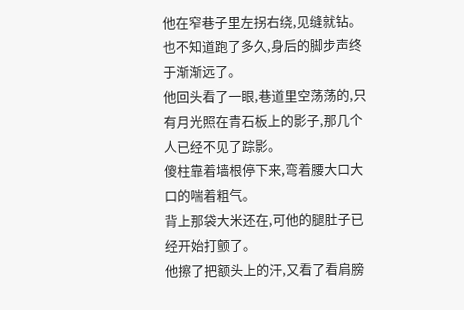他在窄巷子里左拐右绕,见缝就钻。
也不知道跑了多久,身后的脚步声终于渐渐远了。
他回头看了一眼,巷道里空荡荡的,只有月光照在青石板上的影子,那几个人已经不见了踪影。
傻柱靠着墙根停下来,弯着腰大口大口的喘着粗气。
背上那袋大米还在,可他的腿肚子已经开始打颤了。
他擦了把额头上的汗,又看了看肩膀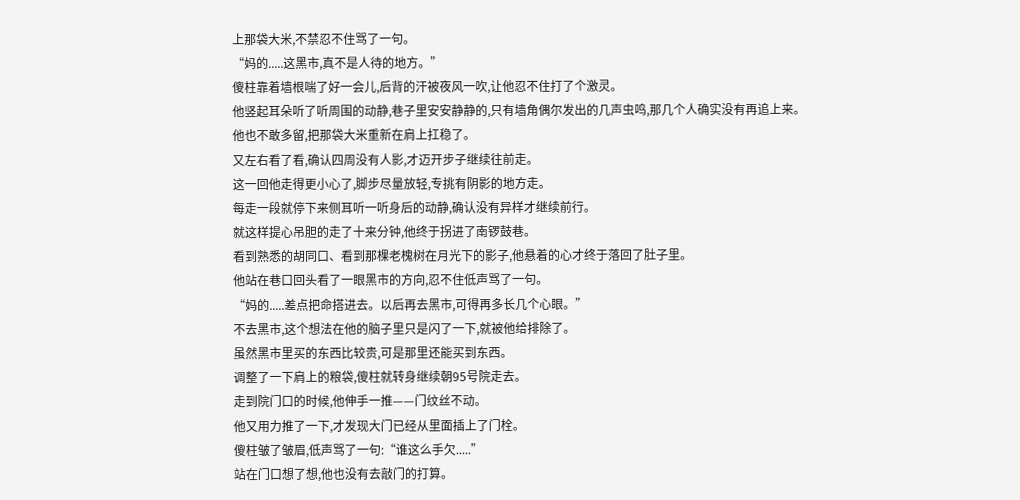上那袋大米,不禁忍不住骂了一句。
“妈的.....这黑市,真不是人待的地方。”
傻柱靠着墙根喘了好一会儿,后背的汗被夜风一吹,让他忍不住打了个激灵。
他竖起耳朵听了听周围的动静,巷子里安安静静的,只有墙角偶尔发出的几声虫鸣,那几个人确实没有再追上来。
他也不敢多留,把那袋大米重新在肩上扛稳了。
又左右看了看,确认四周没有人影,才迈开步子继续往前走。
这一回他走得更小心了,脚步尽量放轻,专挑有阴影的地方走。
每走一段就停下来侧耳听一听身后的动静,确认没有异样才继续前行。
就这样提心吊胆的走了十来分钟,他终于拐进了南锣鼓巷。
看到熟悉的胡同口、看到那棵老槐树在月光下的影子,他悬着的心才终于落回了肚子里。
他站在巷口回头看了一眼黑市的方向,忍不住低声骂了一句。
“妈的.....差点把命搭进去。以后再去黑市,可得再多长几个心眼。”
不去黑市,这个想法在他的脑子里只是闪了一下,就被他给排除了。
虽然黑市里买的东西比较贵,可是那里还能买到东西。
调整了一下肩上的粮袋,傻柱就转身继续朝95号院走去。
走到院门口的时候,他伸手一推——门纹丝不动。
他又用力推了一下,才发现大门已经从里面插上了门栓。
傻柱皱了皱眉,低声骂了一句:“谁这么手欠.....”
站在门口想了想,他也没有去敲门的打算。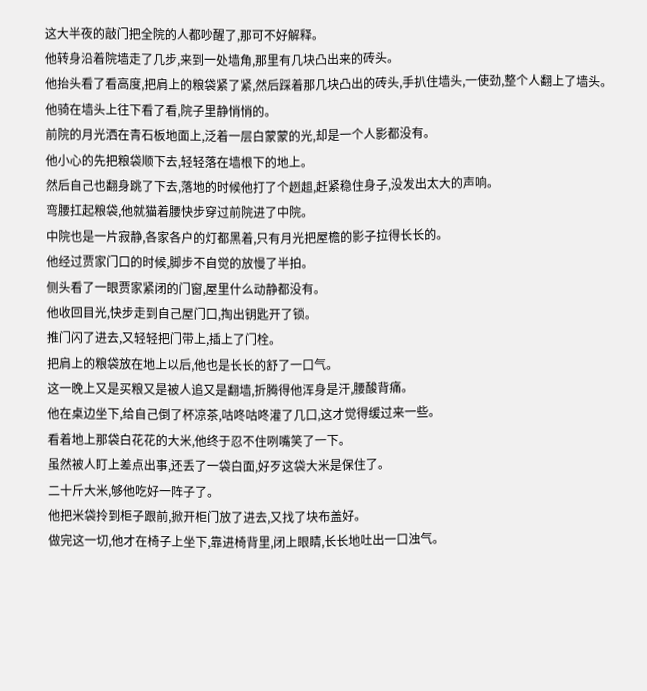这大半夜的敲门把全院的人都吵醒了,那可不好解释。
他转身沿着院墙走了几步,来到一处墙角,那里有几块凸出来的砖头。
他抬头看了看高度,把肩上的粮袋紧了紧,然后踩着那几块凸出的砖头,手扒住墙头,一使劲,整个人翻上了墙头。
他骑在墙头上往下看了看,院子里静悄悄的。
前院的月光洒在青石板地面上,泛着一层白蒙蒙的光,却是一个人影都没有。
他小心的先把粮袋顺下去,轻轻落在墙根下的地上。
然后自己也翻身跳了下去,落地的时候他打了个趔趄,赶紧稳住身子,没发出太大的声响。
弯腰扛起粮袋,他就猫着腰快步穿过前院进了中院。
中院也是一片寂静,各家各户的灯都黑着,只有月光把屋檐的影子拉得长长的。
他经过贾家门口的时候,脚步不自觉的放慢了半拍。
侧头看了一眼贾家紧闭的门窗,屋里什么动静都没有。
他收回目光,快步走到自己屋门口,掏出钥匙开了锁。
推门闪了进去,又轻轻把门带上,插上了门栓。
把肩上的粮袋放在地上以后,他也是长长的舒了一口气。
这一晚上又是买粮又是被人追又是翻墙,折腾得他浑身是汗,腰酸背痛。
他在桌边坐下,给自己倒了杯凉茶,咕咚咕咚灌了几口,这才觉得缓过来一些。
看着地上那袋白花花的大米,他终于忍不住咧嘴笑了一下。
虽然被人盯上差点出事,还丢了一袋白面,好歹这袋大米是保住了。
二十斤大米,够他吃好一阵子了。
他把米袋拎到柜子跟前,掀开柜门放了进去,又找了块布盖好。
做完这一切,他才在椅子上坐下,靠进椅背里,闭上眼睛,长长地吐出一口浊气。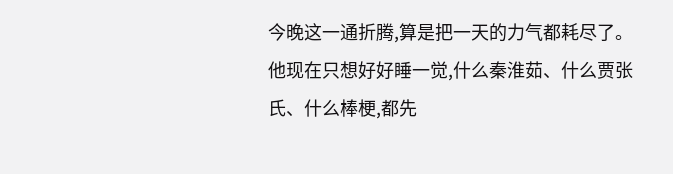今晚这一通折腾,算是把一天的力气都耗尽了。
他现在只想好好睡一觉,什么秦淮茹、什么贾张氏、什么棒梗,都先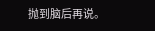抛到脑后再说。